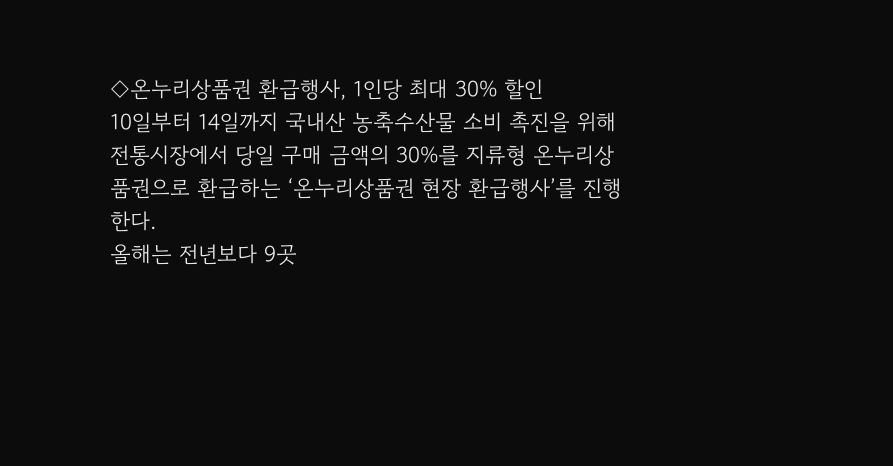◇온누리상품권 환급행사, 1인당 최대 30% 할인
10일부터 14일까지 국내산 농축수산물 소비 촉진을 위해 전통시장에서 당일 구매 금액의 30%를 지류형 온누리상품권으로 환급하는 ‘온누리상품권 현장 환급행사’를 진행한다.
올해는 전년보다 9곳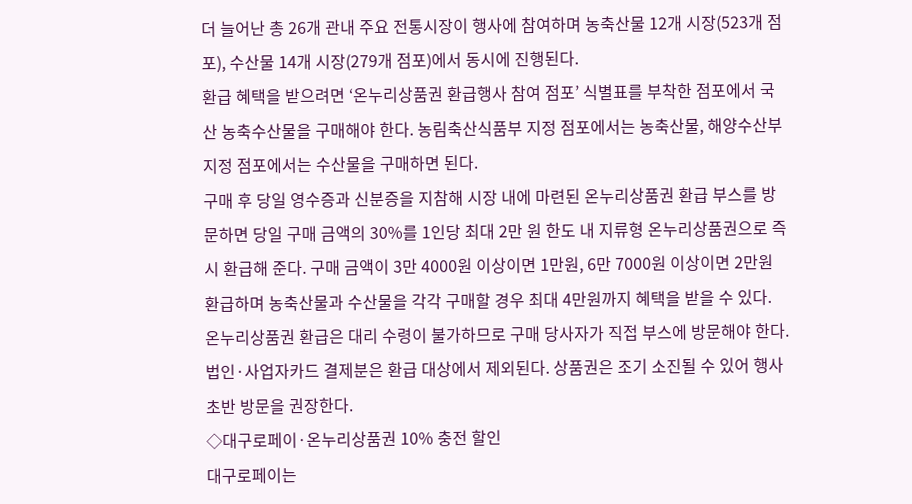더 늘어난 총 26개 관내 주요 전통시장이 행사에 참여하며 농축산물 12개 시장(523개 점포), 수산물 14개 시장(279개 점포)에서 동시에 진행된다.
환급 혜택을 받으려면 ‘온누리상품권 환급행사 참여 점포’ 식별표를 부착한 점포에서 국산 농축수산물을 구매해야 한다. 농림축산식품부 지정 점포에서는 농축산물, 해양수산부 지정 점포에서는 수산물을 구매하면 된다.
구매 후 당일 영수증과 신분증을 지참해 시장 내에 마련된 온누리상품권 환급 부스를 방문하면 당일 구매 금액의 30%를 1인당 최대 2만 원 한도 내 지류형 온누리상품권으로 즉시 환급해 준다. 구매 금액이 3만 4000원 이상이면 1만원, 6만 7000원 이상이면 2만원 환급하며 농축산물과 수산물을 각각 구매할 경우 최대 4만원까지 혜택을 받을 수 있다.
온누리상품권 환급은 대리 수령이 불가하므로 구매 당사자가 직접 부스에 방문해야 한다. 법인·사업자카드 결제분은 환급 대상에서 제외된다. 상품권은 조기 소진될 수 있어 행사 초반 방문을 권장한다.
◇대구로페이·온누리상품권 10% 충전 할인
대구로페이는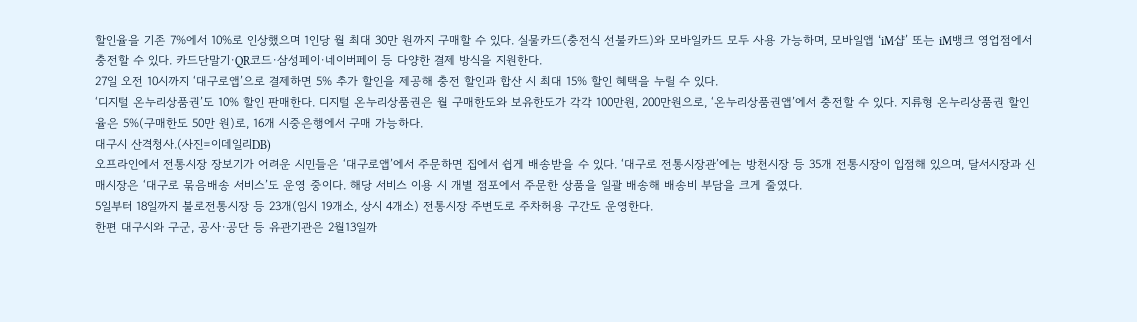할인율을 기존 7%에서 10%로 인상했으며 1인당 월 최대 30만 원까지 구매할 수 있다. 실물카드(충전식 선불카드)와 모바일카드 모두 사용 가능하며, 모바일앱 ‘iM샵’ 또는 iM뱅크 영업점에서 충전할 수 있다. 카드단말기·QR코드·삼성페이·네이버페이 등 다양한 결제 방식을 지원한다.
27일 오전 10시까지 ‘대구로앱’으로 결제하면 5% 추가 할인을 제공해 충전 할인과 합산 시 최대 15% 할인 혜택을 누릴 수 있다.
‘디지털 온누리상품권’도 10% 할인 판매한다. 디지털 온누리상품권은 월 구매한도와 보유한도가 각각 100만원, 200만원으로, ‘온누리상품권앱’에서 충전할 수 있다. 지류형 온누리상품권 할인율은 5%(구매한도 50만 원)로, 16개 시중은행에서 구매 가능하다.
대구시 산격청사.(사진=이데일리DB)
오프라인에서 전통시장 장보기가 어려운 시민들은 ‘대구로앱’에서 주문하면 집에서 쉽게 배송받을 수 있다. ‘대구로 전통시장관’에는 방천시장 등 35개 전통시장이 입점해 있으며, 달서시장과 신매시장은 ‘대구로 묶음배송 서비스’도 운영 중이다. 해당 서비스 이용 시 개별 점포에서 주문한 상품을 일괄 배송해 배송비 부담을 크게 줄였다.
5일부터 18일까지 불로전통시장 등 23개(임시 19개소, 상시 4개소) 전통시장 주변도로 주차허용 구간도 운영한다.
한편 대구시와 구군, 공사·공단 등 유관기관은 2월13일까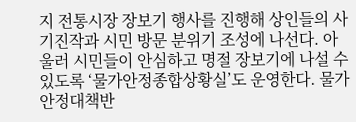지 전통시장 장보기 행사를 진행해 상인들의 사기진작과 시민 방문 분위기 조성에 나선다. 아울러 시민들이 안심하고 명절 장보기에 나설 수 있도록 ‘물가안정종합상황실’도 운영한다. 물가안정대책반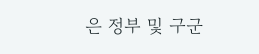은 정부 및 구군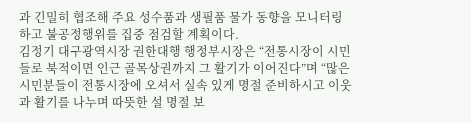과 긴밀히 협조해 주요 성수품과 생필품 물가 동향을 모니터링하고 불공정행위를 집중 점검할 계획이다.
김정기 대구광역시장 권한대행 행정부시장은 “전통시장이 시민들로 북적이면 인근 골목상권까지 그 활기가 이어진다”며 “많은 시민분들이 전통시장에 오셔서 실속 있게 명절 준비하시고 이웃과 활기를 나누며 따뜻한 설 명절 보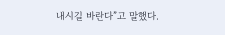내시길 바란다”고 말했다.